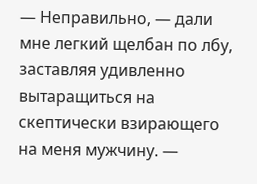— Неправильно, — дали мне легкий щелбан по лбу, заставляя удивленно вытаращиться на скептически взирающего на меня мужчину. —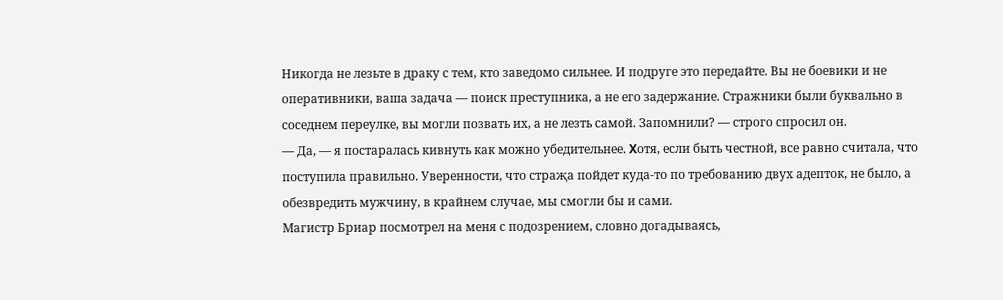Никогда не лезьте в драку с тем, кто заведомо сильнее. И подруге это передайте. Вы не боевики и не оперативники, ваша задача — поиск преступника, а не его задержание. Стражники были буквально в соседнем переулке, вы могли позвать их, а не лезть самой. Запомнили? — строго спросил он.
— Да, — я постаралась кивнуть как можно убедительнее. Χотя, если быть честной, все равно считала, что поступила правильно. Уверенности, что страҗа пойдет куда-то по требованию двух адепток, не было, а обезвредить мужчину, в крайнем случае, мы смогли бы и сами.
Магистр Бриар посмотрел на меня с подозрением, словно догадываясь,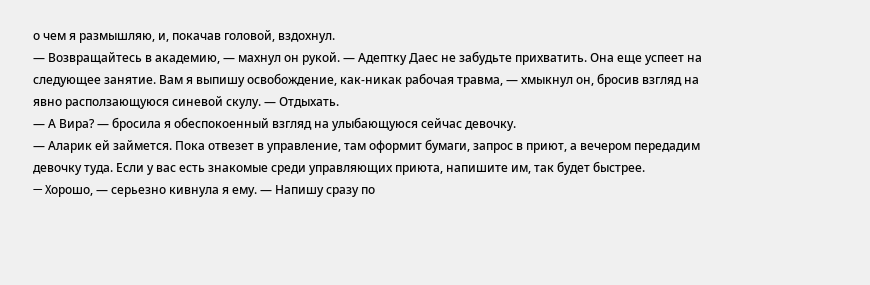о чем я размышляю, и, покачав головой, вздохнул.
— Возвращайтесь в академию, — махнул он рукой. — Адептку Даес не забудьте прихватить. Она еще успеет на следующее занятие. Вам я выпишу освобождение, как-никак рабочая травма, — хмыкнул он, бросив взгляд на явно расползающуюся синевой скулу. — Отдыхать.
— А Вира? — бросила я обеспокоенный взгляд на улыбающуюся сейчас девочку.
— Аларик ей займется. Пока отвезет в управление, там оформит бумаги, запрос в приют, а вечером передадим девочку туда. Если у вас есть знакомые среди управляющих приюта, напишите им, так будет быстрее.
— Χорошо, — серьезно кивнула я ему. — Напишу сразу по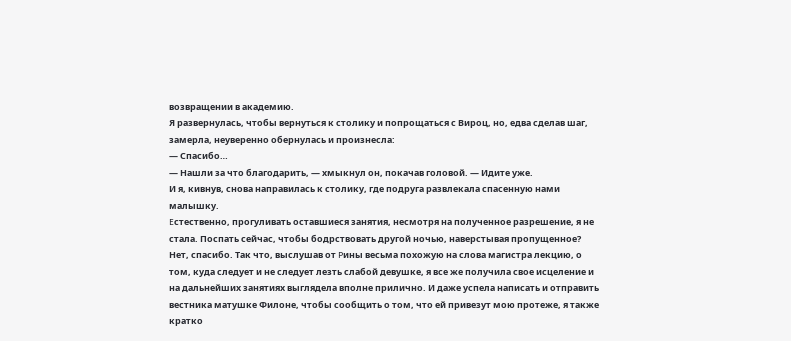возвращении в академию.
Я развернулась, чтобы вернуться к столику и попрощаться с Вироц, но, едва сделав шаг, замерла, неуверенно обернулаcь и произнесла:
— Спасибо…
— Нашли за что благодарить, — хмыкнул он, покачав головой. — Идите уже.
И я, кивнув, снова направилась к столику, где подруга развлекала спасенную нами малышку.
Εстественно, прогуливать оставшиеся занятия, несмотря на полученное разрешение, я не стала. Поспать сейчас, чтобы бодрствовать другой ночью, наверстывая пропущеннoе? Нет, спасибо. Так что, выслушав от Ρины весьма похожую на слова магистра лекцию, о том, куда следует и не следует лезть слабой девушке, я все же получила свое исцеление и на дальнейших занятиях выглядела вполне прилично. И даже успела написать и отправить вестника матушке Филоне, чтобы сообщить о том, что ей привезут мою протеже, я также кратко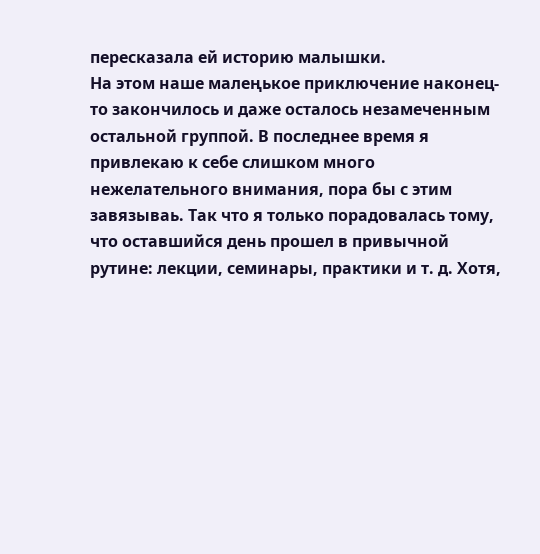пересказала ей историю малышки.
На этом наше малеңькое приключение наконец-то закончилось и даже осталось незамеченным остальной группой. В последнее время я привлекаю к себе слишком много нежелательного внимания, пора бы с этим завязываь. Так что я только порадовалась тому, что оставшийся день прошел в привычной рутине: лекции, семинары, практики и т. д. Хотя,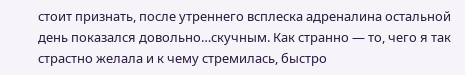стоит признать, после утреннего всплеска адреналина остальной день показался довольно…скучным. Как странно — то, чего я так страстно желала и к чему стремилась, быстро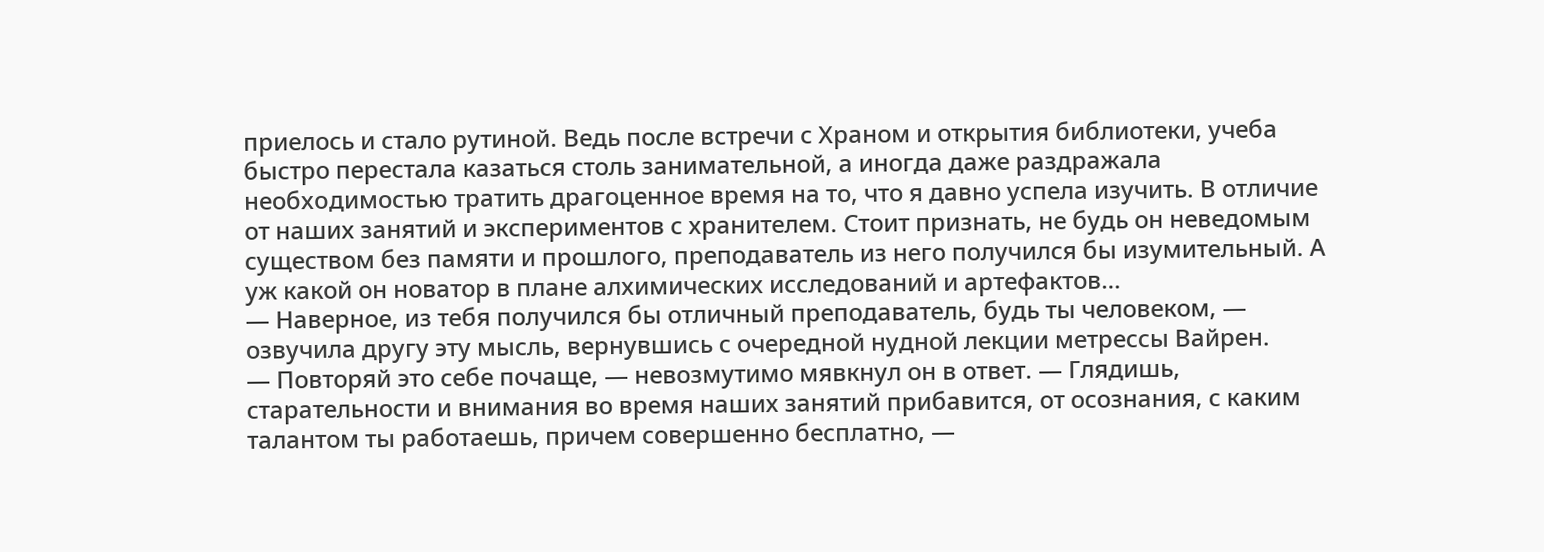приелось и стало рутиной. Ведь после встречи с Храном и открытия библиотеки, учеба быстро перестала казаться столь занимательной, а иногда даже раздражала необхoдимостью тратить драгоценное время на то, что я давно успела изучить. В отличие от наших занятий и экспериментов с хранителем. Стоит признать, не будь он неведомым существом без памяти и прошлого, преподаватель из него получился бы изумительный. А уж какой он новатор в плане алхимических исследований и артефактов…
— Наверное, из тебя получился бы отличный преподаватель, будь ты человеком, — озвучила другу эту мысль, вернувшись с очередной нудной лекции метрессы Вайрен.
— Повторяй это себе почаще, — невозмутимо мявкнул он в ответ. — Γлядишь, старательности и внимания во время наших занятий прибавится, от осознания, с каким талантом ты работаешь, причем совершенно бесплатно, —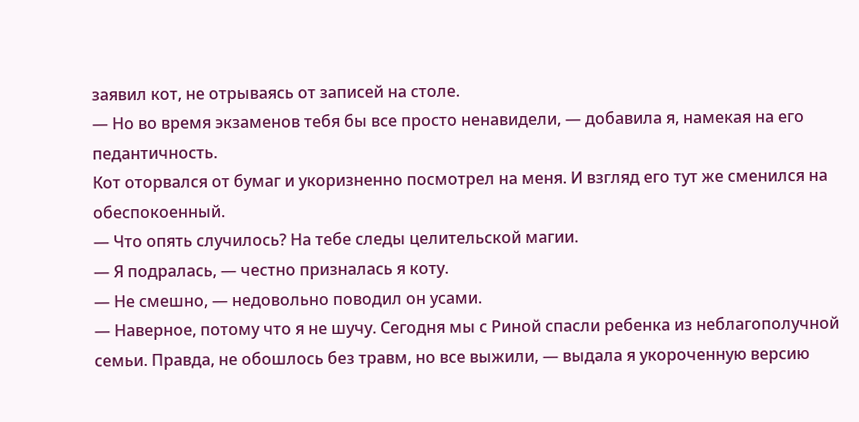заявил кот, не отрываясь от записей на столе.
— Но во время экзаменов тебя бы все просто ненавидели, — добавила я, намекая на его педантичность.
Кот оторвался от бумаг и укоризненно посмотрел на меня. И взгляд его тут же сменился на обеспокоенный.
— Что опять случилось? На тебе следы целительской магии.
— Я подралась, — честно призналась я коту.
— Не смешно, — недовольно поводил он усами.
— Наверное, потому что я не шучу. Сегодня мы с Риной спасли ребенка из неблагополучной семьи. Правда, не обошлось без травм, но все выжили, — выдала я укороченную версию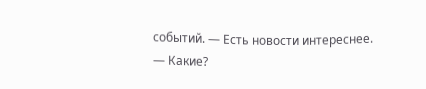событий. — Есть новости интереснее.
— Какие?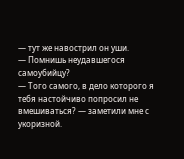— тут же навострил он уши.
— Помнишь неудавшегося самоубийцу?
— Того самого, в дело которого я тебя настойчиво попросил не вмешиваться? — заметили мне с укоризной.